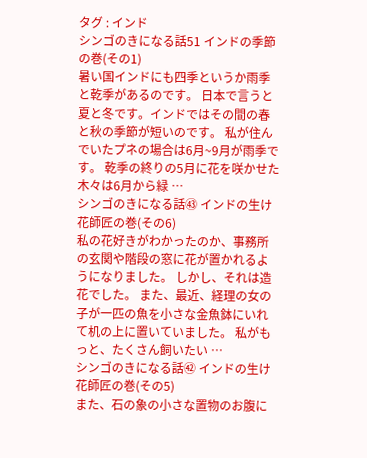タグ : インド
シンゴのきになる話51 インドの季節の巻(その1)
暑い国インドにも四季というか雨季と乾季があるのです。 日本で言うと夏と冬です。インドではその間の春と秋の季節が短いのです。 私が住んでいたプネの場合は6月~9月が雨季です。 乾季の終りの5月に花を咲かせた木々は6月から緑 …
シンゴのきになる話㊸ インドの生け花師匠の巻(その6)
私の花好きがわかったのか、事務所の玄関や階段の窓に花が置かれるようになりました。 しかし、それは造花でした。 また、最近、経理の女の子が一匹の魚を小さな金魚鉢にいれて机の上に置いていました。 私がもっと、たくさん飼いたい …
シンゴのきになる話㊷ インドの生け花師匠の巻(その5)
また、石の象の小さな置物のお腹に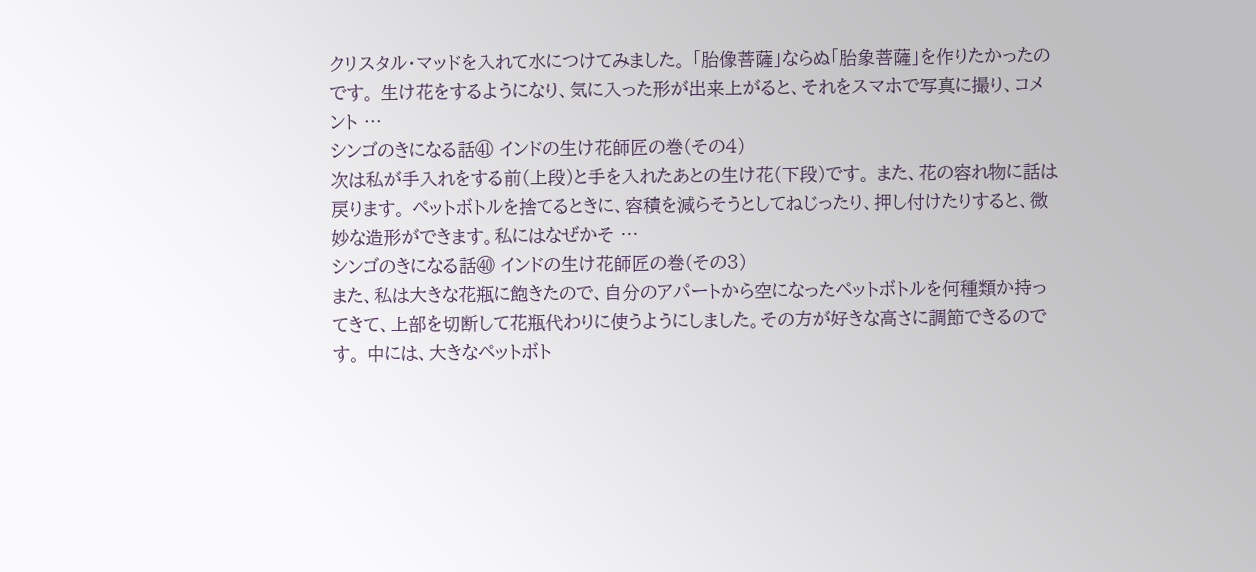クリスタル・マッドを入れて水につけてみました。 「胎像菩薩」ならぬ「胎象菩薩」を作りたかったのです。 生け花をするようになり、気に入った形が出来上がると、それをスマホで写真に撮り、コメント …
シンゴのきになる話㊶ インドの生け花師匠の巻(その4)
次は私が手入れをする前(上段)と手を入れたあとの生け花(下段)です。 また、花の容れ物に話は戻ります。 ペットボトルを捨てるときに、容積を減らそうとしてねじったり、押し付けたりすると、微妙な造形ができます。私にはなぜかそ …
シンゴのきになる話㊵ インドの生け花師匠の巻(その3)
また、私は大きな花瓶に飽きたので、自分のアパートから空になったペットボトルを何種類か持ってきて、上部を切断して花瓶代わりに使うようにしました。その方が好きな高さに調節できるのです。 中には、大きなペットボト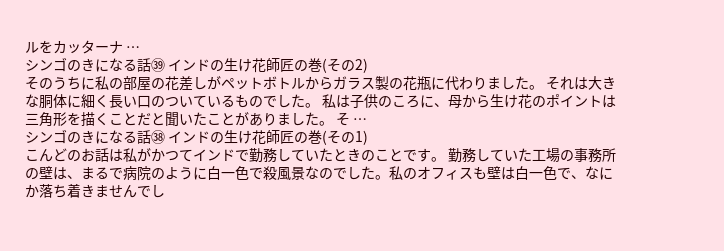ルをカッターナ …
シンゴのきになる話㊴ インドの生け花師匠の巻(その2)
そのうちに私の部屋の花差しがペットボトルからガラス製の花瓶に代わりました。 それは大きな胴体に細く長い口のついているものでした。 私は子供のころに、母から生け花のポイントは三角形を描くことだと聞いたことがありました。 そ …
シンゴのきになる話㊳ インドの生け花師匠の巻(その1)
こんどのお話は私がかつてインドで勤務していたときのことです。 勤務していた工場の事務所の壁は、まるで病院のように白一色で殺風景なのでした。私のオフィスも壁は白一色で、なにか落ち着きませんでし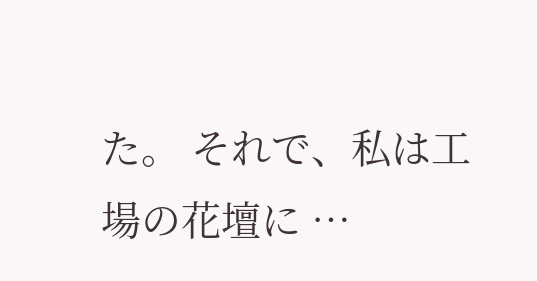た。 それで、私は工場の花壇に …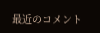最近のコメント